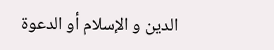الدين و الإسلام أو الدعوة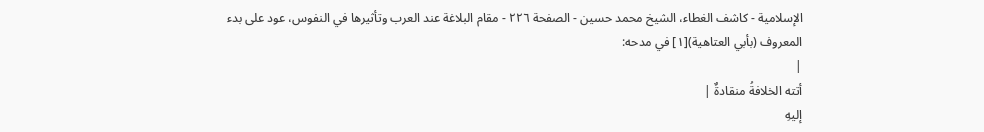الإسلامية - كاشف الغطاء، الشيخ محمد حسين - الصفحة ٢٢٦ - مقام البلاغة عند العرب وتأثيرها في النفوس، عود على بدء
المعروف (بأبي العتاهية)[١] في مدحه:
|
أتته الخلافةُ منقادةٌ |
إليهِ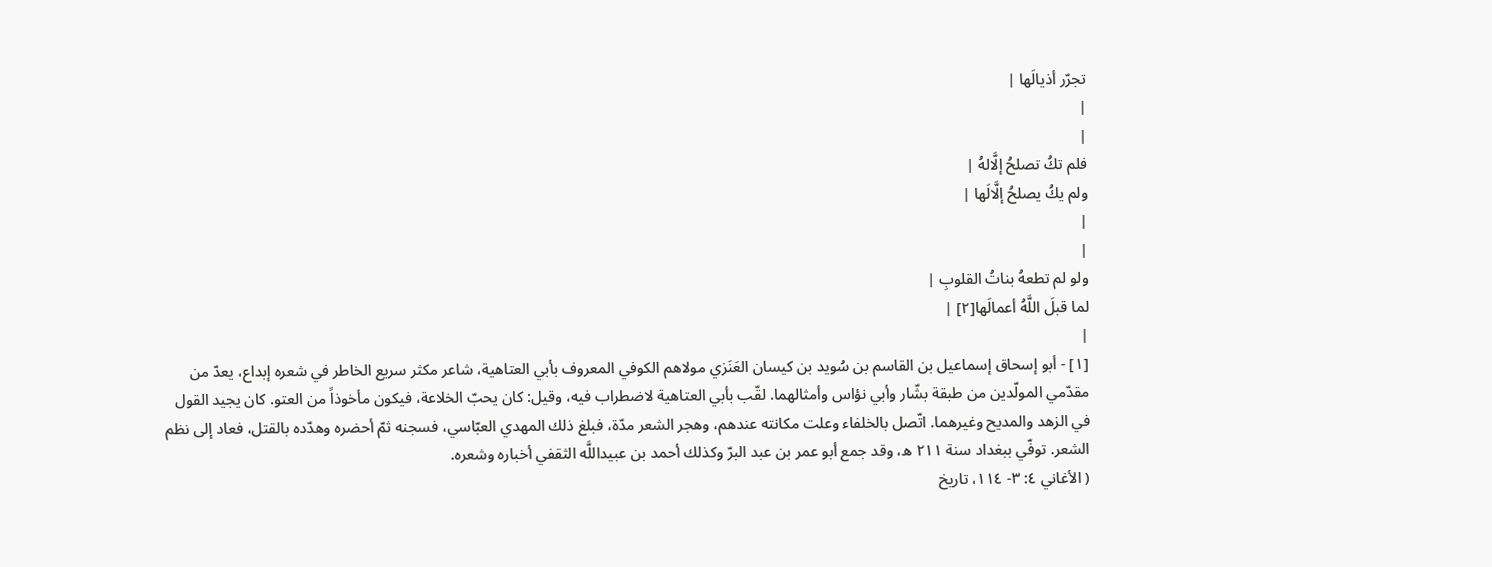تجرّر أذيالَها |
|
|
فلم تكُ تصلحُ إلَّالهُ |
ولم يكُ يصلحُ إلَّالَها |
|
|
ولو لم تطعهُ بناتُ القلوبِ |
لما قبلَ اللَّهُ أعمالَها[٢] |
|
[١] - أبو إسحاق إسماعيل بن القاسم بن سُويد بن كيسان العَنَزي مولاهم الكوفي المعروف بأبي العتاهية، شاعر مكثر سريع الخاطر في شعره إبداع، يعدّ من مقدّمي المولّدين من طبقة بشّار وأبي نؤاس وأمثالهما. لقّب بأبي العتاهية لاضطراب فيه، وقيل: كان يحبّ الخلاعة، فيكون مأخوذاً من العتو. كان يجيد القول في الزهد والمديح وغيرهما. اتّصل بالخلفاء وعلت مكانته عندهم، وهجر الشعر مدّة، فبلغ ذلك المهدي العبّاسي، فسجنه ثمّ أحضره وهدّده بالقتل، فعاد إلى نظم الشعر. توفّي ببغداد سنة ٢١١ ه، وقد جمع أبو عمر بن عبد البرّ وكذلك أحمد بن عبيداللَّه الثقفي أخباره وشعره.
( الأغاني ٤: ٣- ١١٤، تاريخ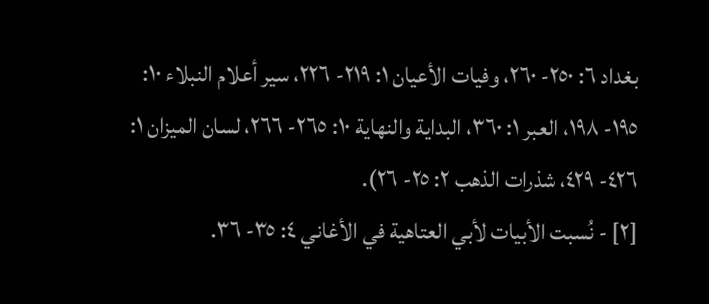بغداد ٦: ٢٥٠- ٢٦٠، وفيات الأعيان ١: ٢١٩- ٢٢٦، سير أعلام النبلاء ١٠: ١٩٥- ١٩٨، العبر ١: ٣٦٠، البداية والنهاية ١٠: ٢٦٥- ٢٦٦، لسان الميزان ١: ٤٢٦- ٤٢٩، شذرات الذهب ٢: ٢٥- ٢٦).
[٢] - نُسبت الأبيات لأبي العتاهية في الأغاني ٤: ٣٥- ٣٦.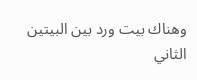وهناك بيت ورد بين البيتين الثاني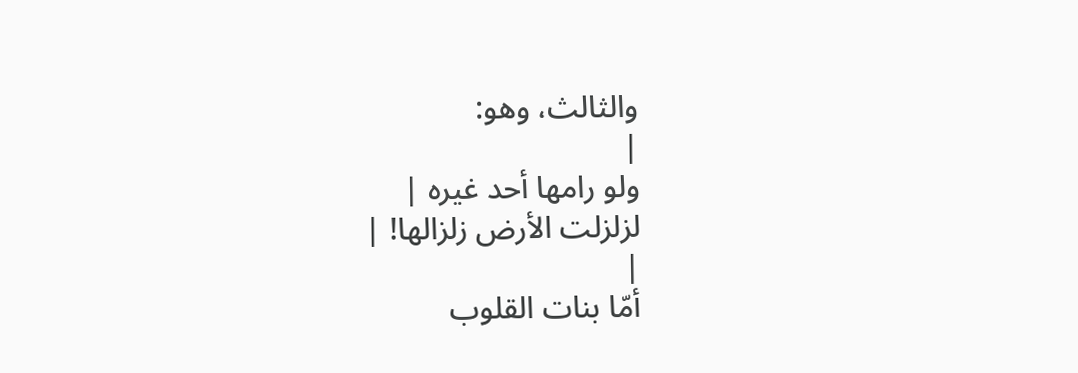والثالث، وهو:
|
ولو رامها أحد غيره |
لزلزلت الأرض زلزالها! |
|
أمّا بنات القلوب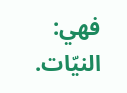فهي: النيّات.